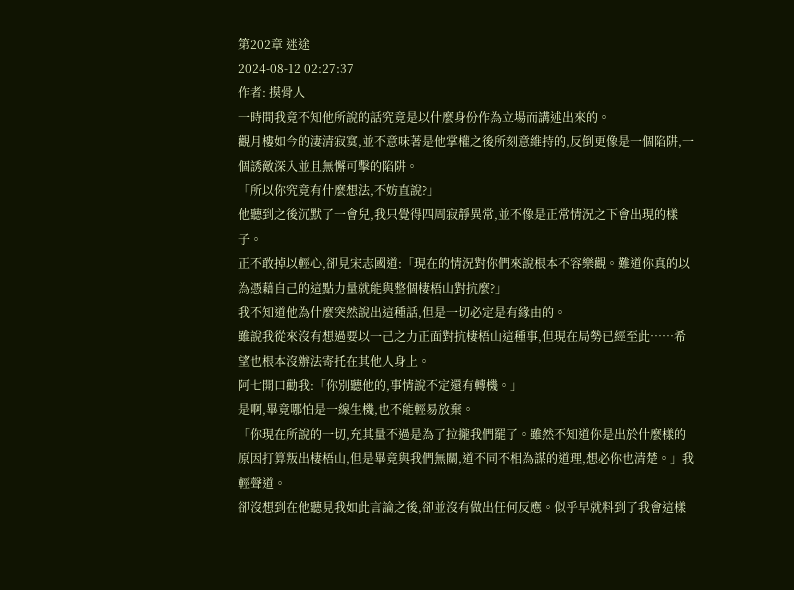第202章 迷途
2024-08-12 02:27:37
作者: 摸骨人
一時間我竟不知他所說的話究竟是以什麼身份作為立場而講述出來的。
觀月樓如今的淒清寂寞,並不意味著是他掌權之後所刻意維持的,反倒更像是一個陷阱,一個誘敵深入並且無懈可擊的陷阱。
「所以你究竟有什麼想法,不妨直說?」
他聽到之後沉默了一會兒,我只覺得四周寂靜異常,並不像是正常情況之下會出現的樣子。
正不敢掉以輕心,卻見宋志國道:「現在的情況對你們來說根本不容樂觀。難道你真的以為憑藉自己的這點力量就能與整個棲梧山對抗麼?」
我不知道他為什麼突然說出這種話,但是一切必定是有緣由的。
雖說我從來沒有想過要以一己之力正面對抗棲梧山這種事,但現在局勢已經至此……希望也根本沒辦法寄托在其他人身上。
阿七開口勸我:「你別聽他的,事情說不定還有轉機。」
是啊,畢竟哪怕是一線生機,也不能輕易放棄。
「你現在所說的一切,充其量不過是為了拉攏我們罷了。雖然不知道你是出於什麼樣的原因打算叛出棲梧山,但是畢竟與我們無關,道不同不相為謀的道理,想必你也清楚。」我輕聲道。
卻沒想到在他聽見我如此言論之後,卻並沒有做出任何反應。似乎早就料到了我會這樣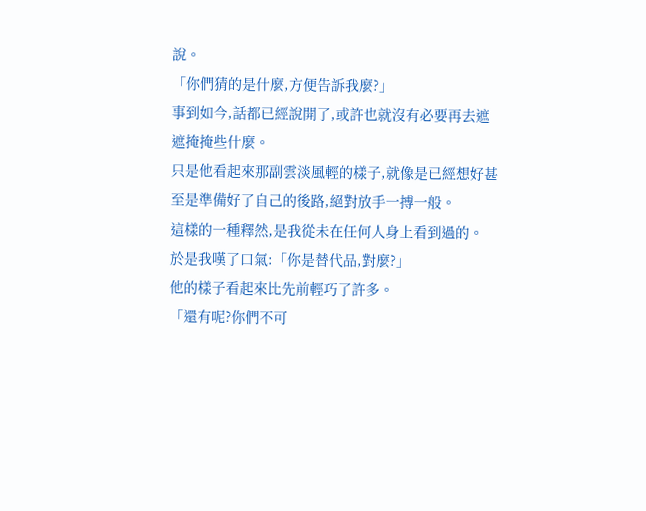說。
「你們猜的是什麼,方便告訴我麼?」
事到如今,話都已經說開了,或許也就沒有必要再去遮遮掩掩些什麼。
只是他看起來那副雲淡風輕的樣子,就像是已經想好甚至是準備好了自己的後路,絕對放手一搏一般。
這樣的一種釋然,是我從未在任何人身上看到過的。
於是我嘆了口氣:「你是替代品,對麼?」
他的樣子看起來比先前輕巧了許多。
「還有呢?你們不可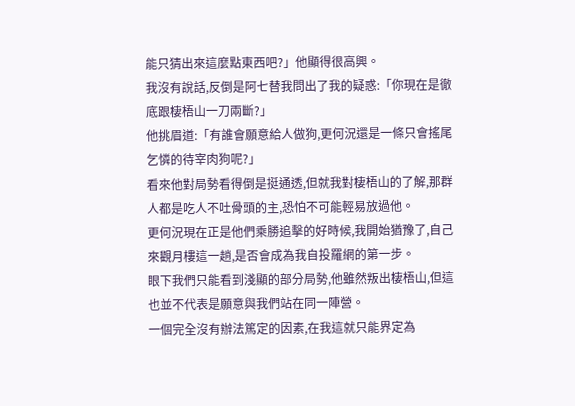能只猜出來這麼點東西吧?」他顯得很高興。
我沒有說話,反倒是阿七替我問出了我的疑惑:「你現在是徹底跟棲梧山一刀兩斷?」
他挑眉道:「有誰會願意給人做狗,更何況還是一條只會搖尾乞憐的待宰肉狗呢?」
看來他對局勢看得倒是挺通透,但就我對棲梧山的了解,那群人都是吃人不吐骨頭的主,恐怕不可能輕易放過他。
更何況現在正是他們乘勝追擊的好時候,我開始猶豫了,自己來觀月樓這一趟,是否會成為我自投羅網的第一步。
眼下我們只能看到淺顯的部分局勢,他雖然叛出棲梧山,但這也並不代表是願意與我們站在同一陣營。
一個完全沒有辦法篤定的因素,在我這就只能界定為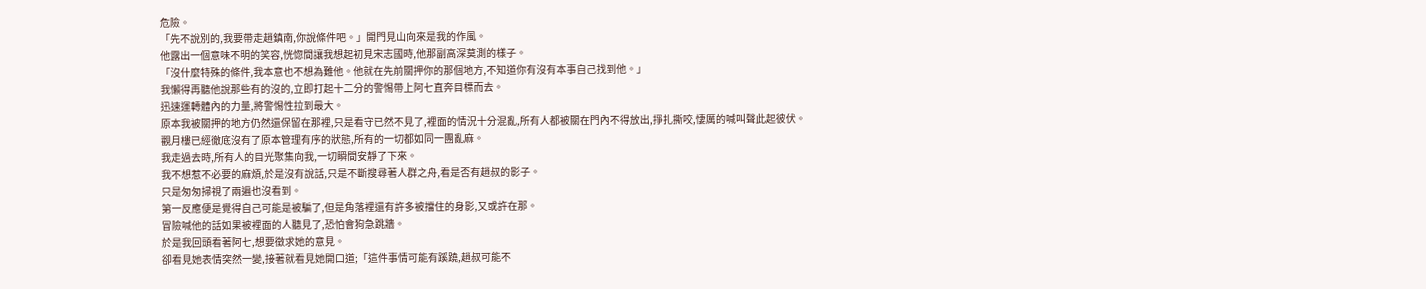危險。
「先不說別的,我要帶走趙鎮南,你說條件吧。」開門見山向來是我的作風。
他露出一個意味不明的笑容,恍惚間讓我想起初見宋志國時,他那副高深莫測的樣子。
「沒什麼特殊的條件,我本意也不想為難他。他就在先前關押你的那個地方,不知道你有沒有本事自己找到他。」
我懶得再聽他說那些有的沒的,立即打起十二分的警惕帶上阿七直奔目標而去。
迅速運轉體內的力量,將警惕性拉到最大。
原本我被關押的地方仍然還保留在那裡,只是看守已然不見了,裡面的情況十分混亂,所有人都被關在門內不得放出,掙扎撕咬,悽厲的喊叫聲此起彼伏。
觀月樓已經徹底沒有了原本管理有序的狀態,所有的一切都如同一團亂麻。
我走過去時,所有人的目光聚集向我,一切瞬間安靜了下來。
我不想惹不必要的麻煩,於是沒有說話,只是不斷搜尋著人群之舟,看是否有趙叔的影子。
只是匆匆掃視了兩遍也沒看到。
第一反應便是覺得自己可能是被騙了,但是角落裡還有許多被擋住的身影,又或許在那。
冒險喊他的話如果被裡面的人聽見了,恐怕會狗急跳牆。
於是我回頭看著阿七,想要徵求她的意見。
卻看見她表情突然一變,接著就看見她開口道;「這件事情可能有蹊蹺,趙叔可能不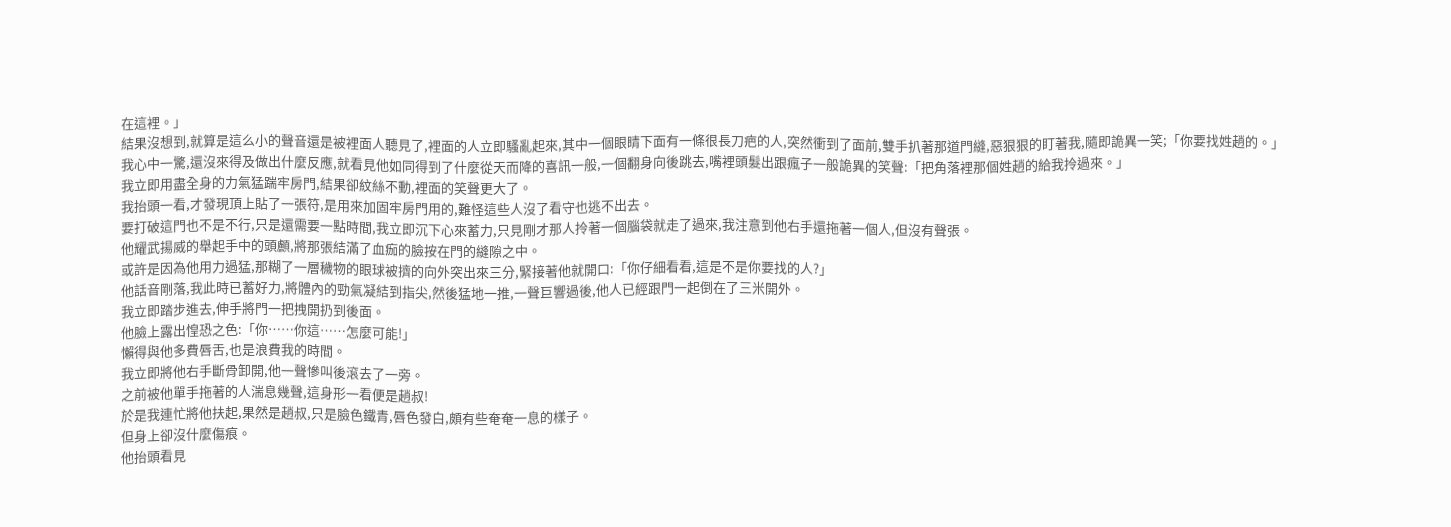在這裡。」
結果沒想到,就算是這么小的聲音還是被裡面人聽見了,裡面的人立即騷亂起來,其中一個眼睛下面有一條很長刀疤的人,突然衝到了面前,雙手扒著那道門縫,惡狠狠的盯著我,隨即詭異一笑;「你要找姓趙的。」
我心中一驚,還沒來得及做出什麼反應,就看見他如同得到了什麼從天而降的喜訊一般,一個翻身向後跳去,嘴裡頭髮出跟瘋子一般詭異的笑聲:「把角落裡那個姓趙的給我拎過來。」
我立即用盡全身的力氣猛踹牢房門,結果卻紋絲不動,裡面的笑聲更大了。
我抬頭一看,才發現頂上貼了一張符,是用來加固牢房門用的,難怪這些人沒了看守也逃不出去。
要打破這門也不是不行,只是還需要一點時間,我立即沉下心來蓄力,只見剛才那人拎著一個腦袋就走了過來,我注意到他右手還拖著一個人,但沒有聲張。
他耀武揚威的舉起手中的頭顱,將那張結滿了血痂的臉按在門的縫隙之中。
或許是因為他用力過猛,那糊了一層穢物的眼球被擠的向外突出來三分,緊接著他就開口:「你仔細看看,這是不是你要找的人?」
他話音剛落,我此時已蓄好力,將體內的勁氣凝結到指尖,然後猛地一推,一聲巨響過後,他人已經跟門一起倒在了三米開外。
我立即踏步進去,伸手將門一把拽開扔到後面。
他臉上露出惶恐之色:「你……你這……怎麼可能!」
懶得與他多費唇舌,也是浪費我的時間。
我立即將他右手斷骨卸開,他一聲慘叫後滾去了一旁。
之前被他單手拖著的人湍息幾聲,這身形一看便是趙叔!
於是我連忙將他扶起,果然是趙叔,只是臉色鐵青,唇色發白,頗有些奄奄一息的樣子。
但身上卻沒什麼傷痕。
他抬頭看見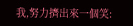我,努力擠出來一個笑: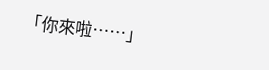「你來啦……」